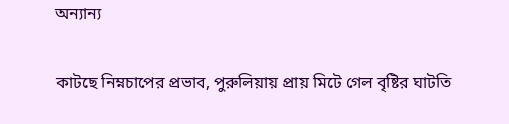অন্যান্য

কাটছে নিম্নচাপের প্রভাব, পুরুলিয়ায় প্রায় মিটে গেল বৃষ্টির ঘাটতি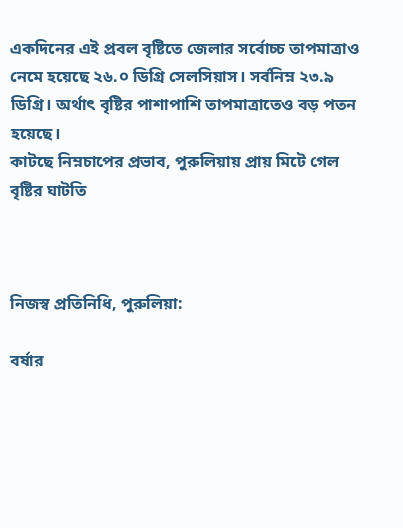একদিনের এই প্রবল বৃষ্টিতে জেলার সর্বোচ্চ তাপমাত্রাও নেমে হয়েছে ২৬.০ ডিগ্রি সেলসিয়াস। সর্বনিম্ন ২৩.৯ ডিগ্রি। অর্থাৎ বৃষ্টির পাশাপাশি তাপমাত্রাতেও বড় পতন হয়েছে।
কাটছে নিম্নচাপের প্রভাব, পুরুলিয়ায় প্রায় মিটে গেল বৃষ্টির ঘাটতি



নিজস্ব প্রতিনিধি, পুরুলিয়া:

বর্ষার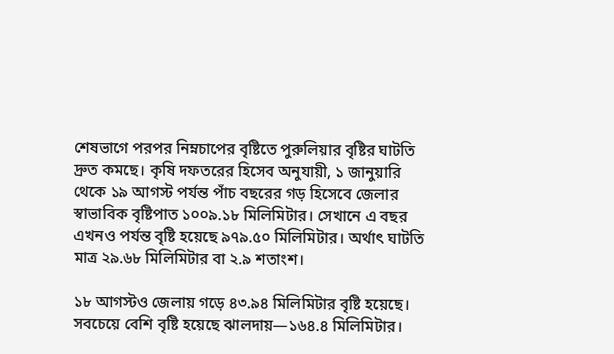শেষভাগে পরপর নিম্নচাপের বৃষ্টিতে পুরুলিয়ার বৃষ্টির ঘাটতি দ্রুত কমছে। কৃষি দফতরের হিসেব অনুযায়ী, ১ জানুয়ারি থেকে ১৯ আগস্ট পর্যন্ত পাঁচ বছরের গড় হিসেবে জেলার স্বাভাবিক বৃষ্টিপাত ১০০৯.১৮ মিলিমিটার। সেখানে এ বছর এখনও পর্যন্ত বৃষ্টি হয়েছে ৯৭৯.৫০ মিলিমিটার। অর্থাৎ ঘাটতি মাত্র ২৯.৬৮ মিলিমিটার বা ২.৯ শতাংশ।

১৮ আগস্টও জেলায় গড়ে ৪৩.৯৪ মিলিমিটার বৃষ্টি হয়েছে। সবচেয়ে বেশি বৃষ্টি হয়েছে ঝালদায়—১৬৪.৪ মিলিমিটার।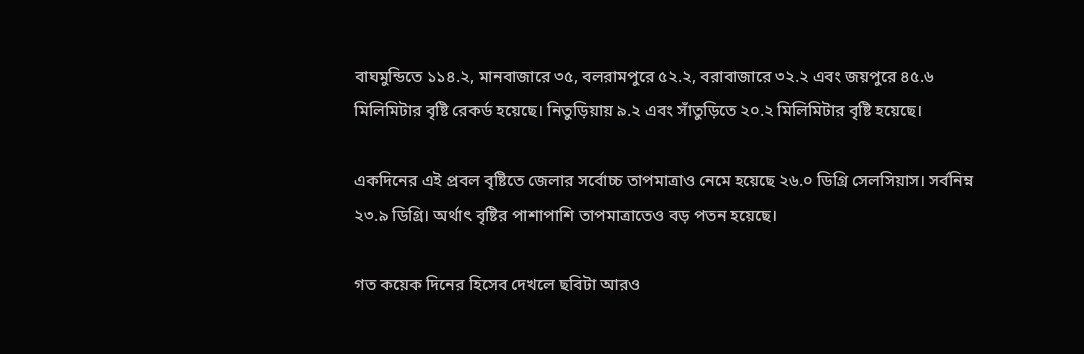বাঘমুন্ডিতে ১১৪.২, মানবাজারে ৩৫, বলরামপুরে ৫২.২, বরাবাজারে ৩২.২ এবং জয়পুরে ৪৫.৬ মিলিমিটার বৃষ্টি রেকর্ড হয়েছে। নিতুড়িয়ায় ৯.২ এবং সাঁতুড়িতে ২০.২ মিলিমিটার বৃষ্টি হয়েছে।

একদিনের এই প্রবল বৃষ্টিতে জেলার সর্বোচ্চ তাপমাত্রাও নেমে হয়েছে ২৬.০ ডিগ্রি সেলসিয়াস। সর্বনিম্ন ২৩.৯ ডিগ্রি। অর্থাৎ বৃষ্টির পাশাপাশি তাপমাত্রাতেও বড় পতন হয়েছে।

গত কয়েক দিনের হিসেব দেখলে ছবিটা আরও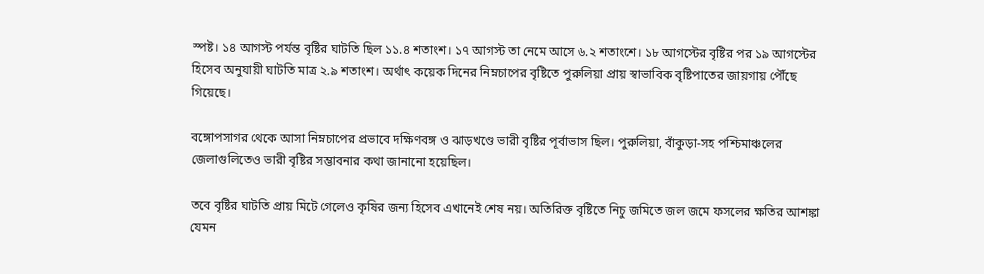স্পষ্ট। ১৪ আগস্ট পর্যন্ত বৃষ্টির ঘাটতি ছিল ১১.৪ শতাংশ। ১৭ আগস্ট তা নেমে আসে ৬.২ শতাংশে। ১৮ আগস্টের বৃষ্টির পর ১৯ আগস্টের হিসেব অনুযায়ী ঘাটতি মাত্র ২.৯ শতাংশ। অর্থাৎ কয়েক দিনের নিম্নচাপের বৃষ্টিতে পুরুলিয়া প্রায় স্বাভাবিক বৃষ্টিপাতের জায়গায় পৌঁছে গিয়েছে।

বঙ্গোপসাগর থেকে আসা নিম্নচাপের প্রভাবে দক্ষিণবঙ্গ ও ঝাড়খণ্ডে ভারী বৃষ্টির পূর্বাভাস ছিল। পুরুলিয়া, বাঁকুড়া-সহ পশ্চিমাঞ্চলের জেলাগুলিতেও ভারী বৃষ্টির সম্ভাবনার কথা জানানো হয়েছিল।

তবে বৃষ্টির ঘাটতি প্রায় মিটে গেলেও কৃষির জন্য হিসেব এখানেই শেষ নয়। অতিরিক্ত বৃষ্টিতে নিচু জমিতে জল জমে ফসলের ক্ষতির আশঙ্কা যেমন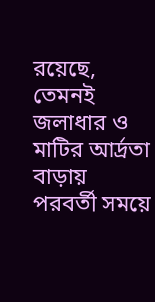রয়েছে, তেমনই জলাধার ও মাটির আর্দ্রতা বাড়ায় পরবর্তী সময়ে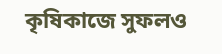কৃষিকাজে সুফলও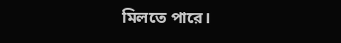মিলতে পারে।